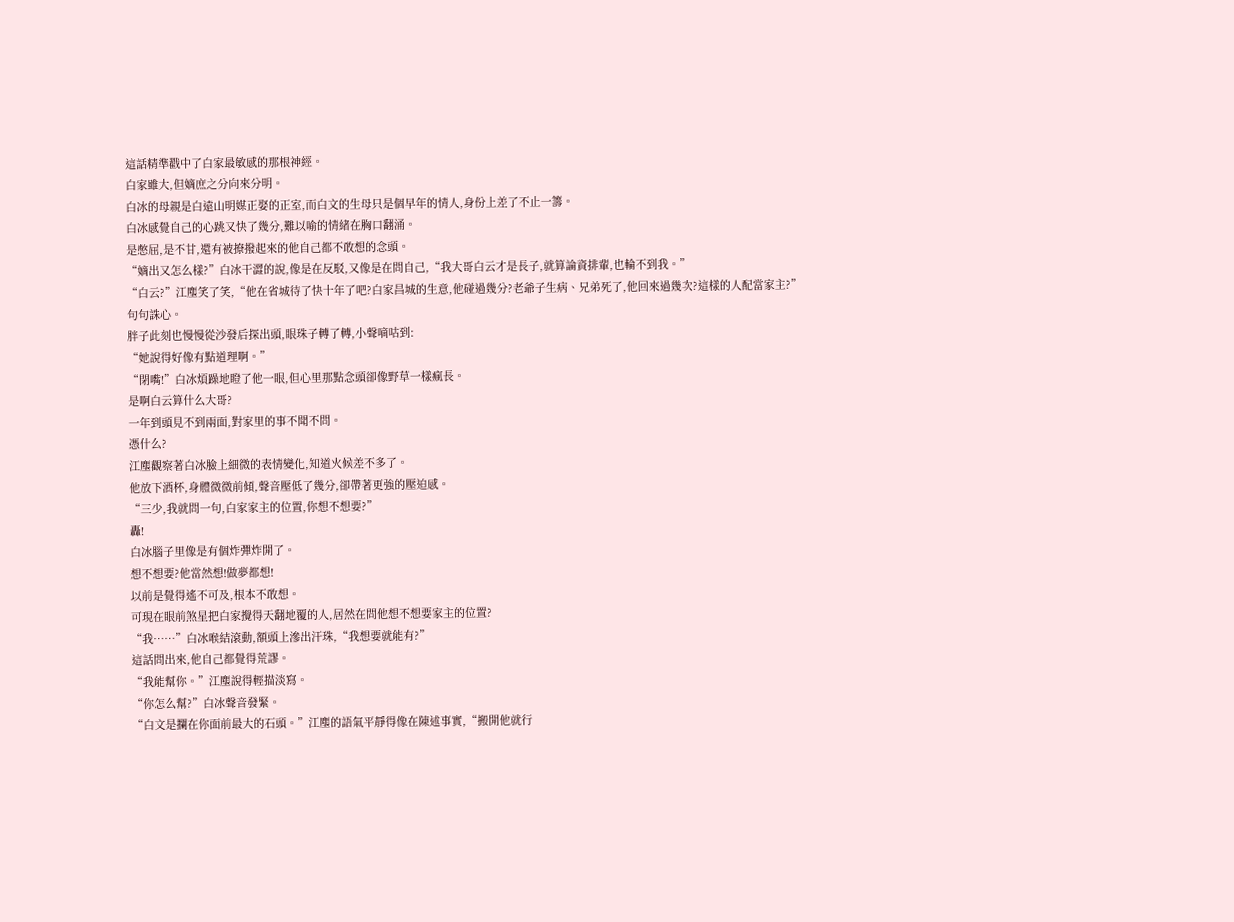這話精準戳中了白家最敏感的那根神經。
白家雖大,但嫡庶之分向來分明。
白冰的母親是白遠山明媒正娶的正室,而白文的生母只是個早年的情人,身份上差了不止一籌。
白冰感覺自己的心跳又快了幾分,難以喻的情緒在胸口翻涌。
是憋屈,是不甘,還有被撩撥起來的他自己都不敢想的念頭。
“嫡出又怎么樣?”白冰干澀的說,像是在反駁,又像是在問自己,“我大哥白云才是長子,就算論資排輩,也輪不到我。”
“白云?”江塵笑了笑,“他在省城待了快十年了吧?白家昌城的生意,他碰過幾分?老爺子生病、兄弟死了,他回來過幾次?這樣的人配當家主?”
句句誅心。
胖子此刻也慢慢從沙發后探出頭,眼珠子轉了轉,小聲嘀咕到:
“她說得好像有點道理啊。”
“閉嘴!”白冰煩躁地瞪了他一眼,但心里那點念頭卻像野草一樣瘋長。
是啊白云算什么大哥?
一年到頭見不到兩面,對家里的事不聞不問。
憑什么?
江塵觀察著白冰臉上細微的表情變化,知道火候差不多了。
他放下酒杯,身體微微前傾,聲音壓低了幾分,卻帶著更強的壓迫感。
“三少,我就問一句,白家家主的位置,你想不想要?”
轟!
白冰腦子里像是有個炸彈炸開了。
想不想要?他當然想!做夢都想!
以前是覺得遙不可及,根本不敢想。
可現在眼前煞星把白家攪得天翻地覆的人,居然在問他想不想要家主的位置?
“我……”白冰喉結滾動,額頭上滲出汗珠,“我想要就能有?”
這話問出來,他自己都覺得荒謬。
“我能幫你。”江塵說得輕描淡寫。
“你怎么幫?”白冰聲音發緊。
“白文是攔在你面前最大的石頭。”江塵的語氣平靜得像在陳述事實,“搬開他就行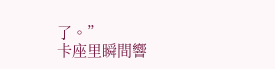了。”
卡座里瞬間響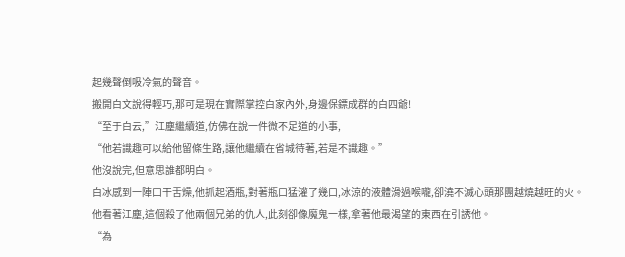起幾聲倒吸冷氣的聲音。
搬開白文說得輕巧,那可是現在實際掌控白家內外,身邊保鏢成群的白四爺!
“至于白云,”江塵繼續道,仿佛在說一件微不足道的小事,
“他若識趣可以給他留條生路,讓他繼續在省城待著,若是不識趣。”
他沒說完,但意思誰都明白。
白冰感到一陣口干舌燥,他抓起酒瓶,對著瓶口猛灌了幾口,冰涼的液體滑過喉嚨,卻澆不滅心頭那團越燒越旺的火。
他看著江塵,這個殺了他兩個兄弟的仇人,此刻卻像魔鬼一樣,拿著他最渴望的東西在引誘他。
“為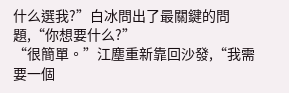什么選我?”白冰問出了最關鍵的問題,“你想要什么?”
“很簡單。”江塵重新靠回沙發,“我需要一個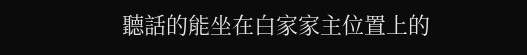聽話的能坐在白家家主位置上的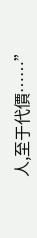人,至于代價……”